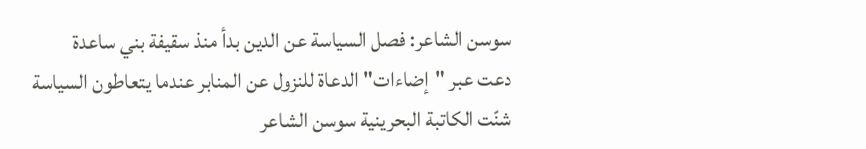سوسن الشاعر: فصل السياسة عن الدين بدأ منذ سقيفة بني ساعدة
دعت عبر "إضاءات" الدعاة للنزول عن المنابر عندما يتعاطون السياسة
شنّت الكاتبة البحرينية سوسن الشاعر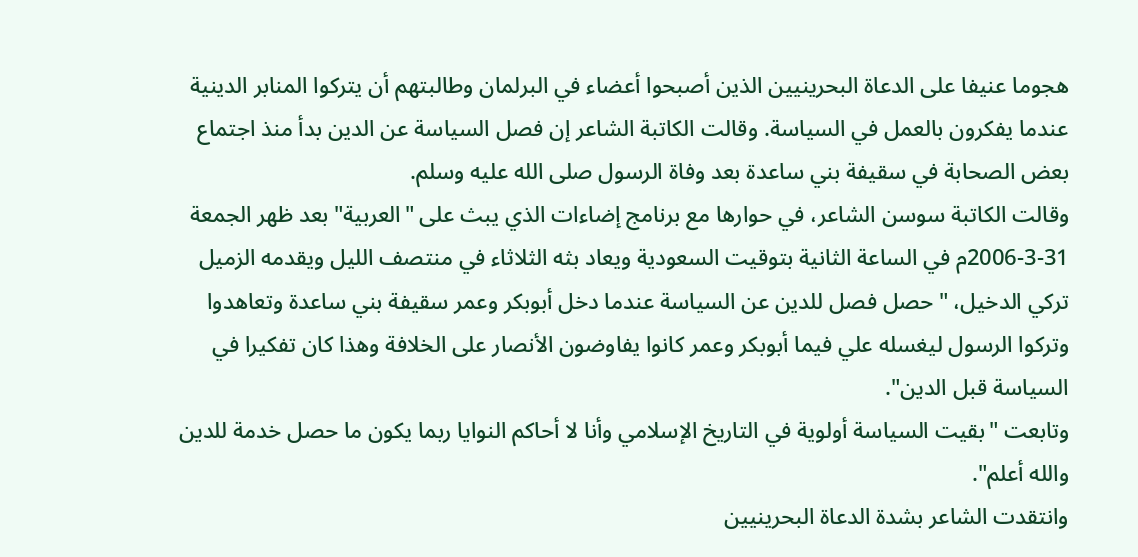هجوما عنيفا على الدعاة البحرينيين الذين أصبحوا أعضاء في البرلمان وطالبتهم أن يتركوا المنابر الدينية عندما يفكرون بالعمل في السياسة. وقالت الكاتبة الشاعر إن فصل السياسة عن الدين بدأ منذ اجتماع بعض الصحابة في سقيفة بني ساعدة بعد وفاة الرسول صلى الله عليه وسلم.
وقالت الكاتبة سوسن الشاعر، في حوارها مع برنامج إضاءات الذي يبث على "العربية" بعد ظهر الجمعة 31-3-2006م في الساعة الثانية بتوقيت السعودية ويعاد بثه الثلاثاء في منتصف الليل ويقدمه الزميل تركي الدخيل، "حصل فصل للدين عن السياسة عندما دخل أبوبكر وعمر سقيفة بني ساعدة وتعاهدوا وتركوا الرسول ليغسله علي فيما أبوبكر وعمر كانوا يفاوضون الأنصار على الخلافة وهذا كان تفكيرا في السياسة قبل الدين".
وتابعت "بقيت السياسة أولوية في التاريخ الإسلامي وأنا لا أحاكم النوايا ربما يكون ما حصل خدمة للدين والله أعلم".
وانتقدت الشاعر بشدة الدعاة البحرينيين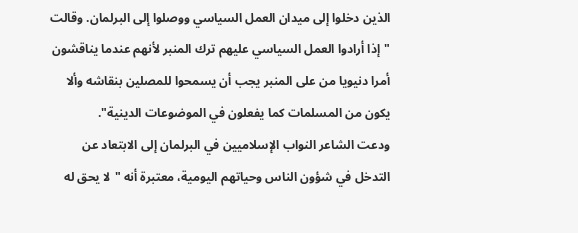الذين دخلوا إلى ميدان العمل السياسي ووصلوا إلى البرلمان. وقالت "إذا أرادوا العمل السياسي عليهم ترك المنبر لأنهم عندما يناقشون أمرا دنيويا من على المنبر يجب أن يسمحوا للمصلين بنقاشه وألا يكون من المسلمات كما يفعلون في الموضوعات الدينية".
ودعت الشاعر النواب الإسلاميين في البرلمان إلى الابتعاد عن التدخل في شؤون الناس وحياتهم اليومية، معتبرة أنه "لا يحق له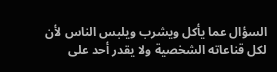السؤال عما يأكل ويشرب ويلبس الناس لأن لكل قناعاته الشخصية ولا يقدر أحد على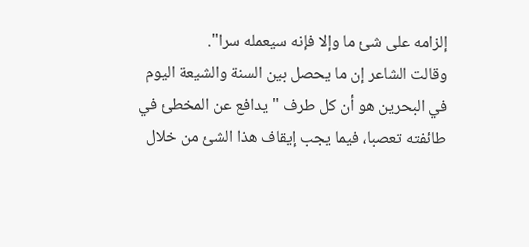إلزامه على شئ ما وإلا فإنه سيعمله سرا".
وقالت الشاعر إن ما يحصل بين السنة والشيعة اليوم في البحرين هو أن كل طرف "يدافع عن المخطئ في طائفته تعصبا، فيما يجب إيقاف هذا الشئ من خلال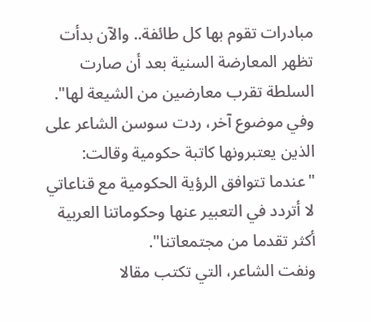مبادرات تقوم بها كل طائفة.. والآن بدأت تظهر المعارضة السنية بعد أن صارت السلطة تقرب معارضين من الشيعة لها".
وفي موضوع آخر، ردت سوسن الشاعر على الذين يعتبرونها كاتبة حكومية وقالت: "عندما تتوافق الرؤية الحكومية مع قناعاتي لا أتردد في التعبير عنها وحكوماتنا العربية أكثر تقدما من مجتمعاتنا".
ونفت الشاعر، التي تكتب مقالا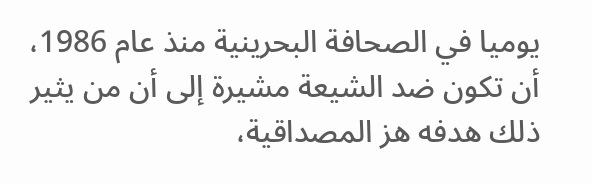يوميا في الصحافة البحرينية منذ عام 1986، أن تكون ضد الشيعة مشيرة إلى أن من يثير ذلك هدفه هز المصداقية،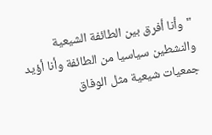"وأنا أفرق بين الطائفة الشيعية والنشطين سياسيا من الطائفة وأنا أؤيد جمعيات شيعية مثل الوفاق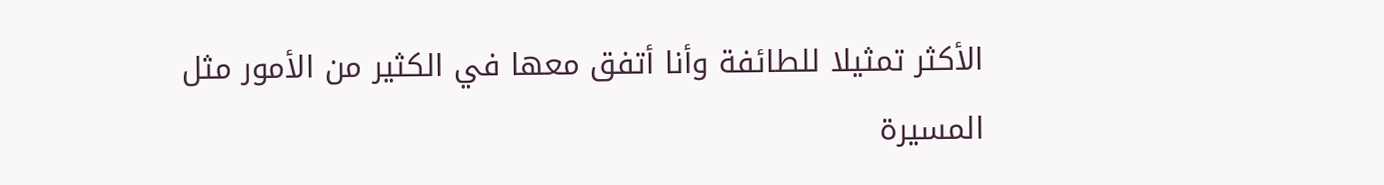الأكثر تمثيلا للطائفة وأنا أتفق معها في الكثير من الأمور مثل المسيرة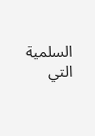السلمية التي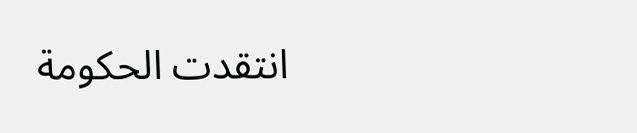انتقدت الحكومة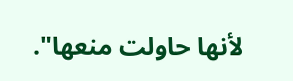لأنها حاولت منعها".